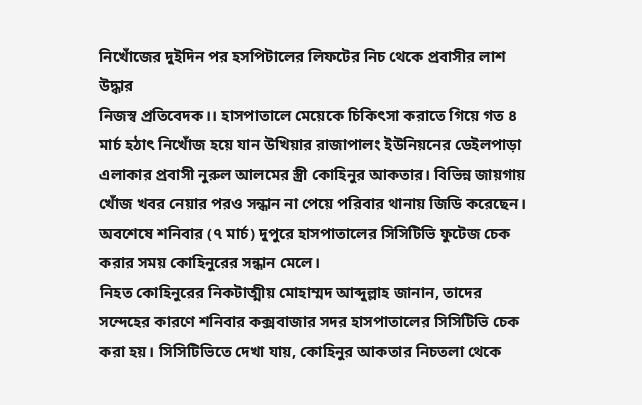নিখোঁজের দুইদিন পর হসপিটালের লিফটের নিচ থেকে প্রবাসীর লাশ উদ্ধার
নিজস্ব প্রতিবেদক।। হাসপাতালে মেয়েকে চিকিৎসা করাতে গিয়ে গত ৪ মার্চ হঠাৎ নিখোঁজ হয়ে যান উখিয়ার রাজাপালং ইউনিয়নের ডেইলপাড়া এলাকার প্রবাসী নুরুল আলমের স্ত্রী কোহিনুর আকতার। বিভিন্ন জায়গায় খোঁজ খবর নেয়ার পরও সন্ধান না পেয়ে পরিবার থানায় জিডি করেছেন। অবশেষে শনিবার (৭ মার্চ) দুপুরে হাসপাতালের সিসিটিভি ফুটেজ চেক করার সময় কোহিনুরের সন্ধান মেলে।
নিহত কোহিনুরের নিকটাত্মীয় মোহাম্মদ আব্দুল্লাহ জানান, তাদের সন্দেহের কারণে শনিবার কক্সবাজার সদর হাসপাতালের সিসিটিভি চেক করা হয়। সিসিটিভিতে দেখা যায়, কোহিনুর আকতার নিচতলা থেকে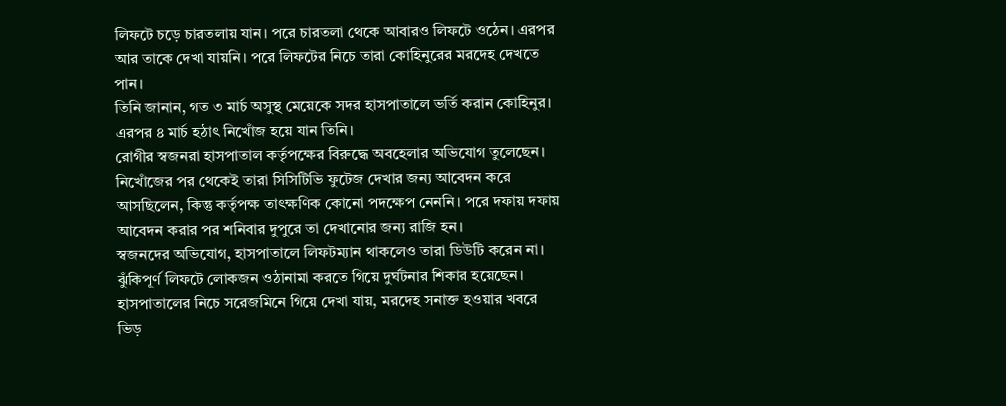লিফটে চড়ে চারতলায় যান। পরে চারতলা থেকে আবারও লিফটে ওঠেন। এরপর আর তাকে দেখা যায়নি। পরে লিফটের নিচে তারা কোহিনুরের মরদেহ দেখতে পান।
তিনি জানান, গত ৩ মার্চ অসুস্থ মেয়েকে সদর হাসপাতালে ভর্তি করান কোহিনুর। এরপর ৪ মার্চ হঠাৎ নিখোঁজ হয়ে যান তিনি।
রোগীর স্বজনরা হাসপাতাল কর্তৃপক্ষের বিরুদ্ধে অবহেলার অভিযোগ তুলেছেন। নিখোঁজের পর থেকেই তারা সিসিটিভি ফুটেজ দেখার জন্য আবেদন করে আসছিলেন, কিন্তু কর্তৃপক্ষ তাৎক্ষণিক কোনো পদক্ষেপ নেননি। পরে দফায় দফায় আবেদন করার পর শনিবার দুপুরে তা দেখানোর জন্য রাজি হন।
স্বজনদের অভিযোগ, হাসপাতালে লিফটম্যান থাকলেও তারা ডিউটি করেন না। ঝুঁকিপূর্ণ লিফটে লোকজন ওঠানামা করতে গিয়ে দুর্ঘটনার শিকার হয়েছেন।
হাসপাতালের নিচে সরেজমিনে গিয়ে দেখা যায়, মরদেহ সনাক্ত হওয়ার খবরে ভিড়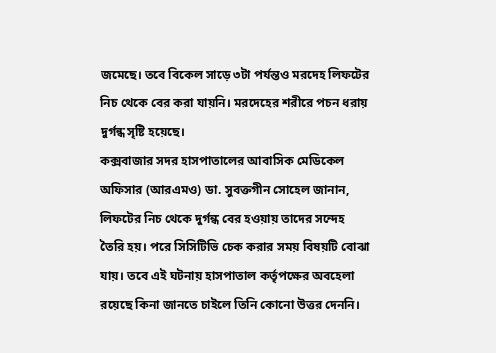জমেছে। তবে বিকেল সাড়ে ৩টা পর্যন্তও মরদেহ লিফটের নিচ থেকে বের করা যায়নি। মরদেহের শরীরে পচন ধরায় দুর্গন্ধ সৃষ্টি হয়েছে।
কক্সবাজার সদর হাসপাতালের আবাসিক মেডিকেল অফিসার (আরএমও) ডা. সুবক্তগীন সোহেল জানান, লিফটের নিচ থেকে দুর্গন্ধ বের হওয়ায় তাদের সন্দেহ তৈরি হয়। পরে সিসিটিভি চেক করার সময় বিষয়টি বোঝা যায়। তবে এই ঘটনায় হাসপাতাল কর্তৃপক্ষের অবহেলা রয়েছে কিনা জানতে চাইলে তিনি কোনো উত্তর দেননি।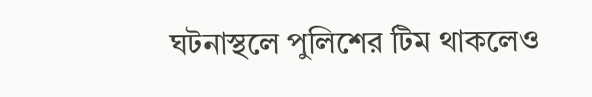ঘটনাস্থলে পুলিশের টিম থাকলেও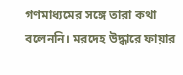গণমাধ্যমের সঙ্গে তারা কথা বলেননি। মরদেহ উদ্ধারে ফায়ার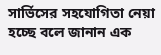সার্ভিসের সহযোগিতা নেয়া হচ্ছে বলে জানান এক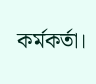কর্মকর্তা।